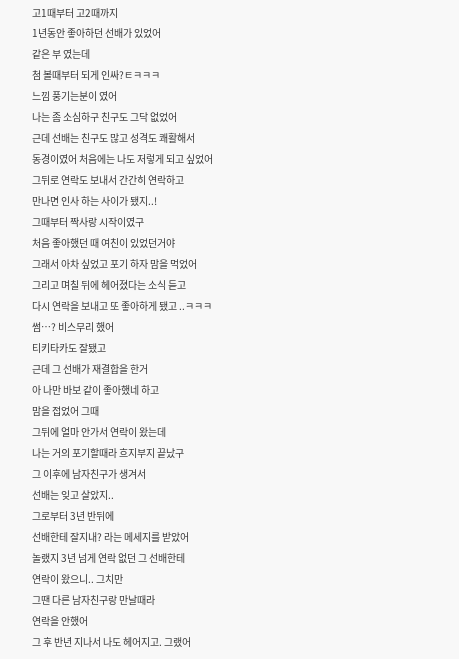고1때부터 고2때까지
1년동안 좋아하던 선배가 있었어
같은 부 였는데
첨 볼때부터 되게 인싸?ㅌㅋㅋㅋ
느낌 풍기는분이 였어
나는 좀 소심하구 친구도 그닥 없었어
근데 선배는 친구도 많고 성격도 쾌활해서
동경이였어 처음에는 나도 저렇게 되고 싶었어
그뒤로 연락도 보내서 간간히 연락하고
만나면 인사 하는 사이가 됐지..!
그때부터 짝사랑 시작이였구
처음 좋아했던 때 여친이 있었던거야
그래서 아차 싶었고 포기 하자 맘을 먹었어
그리고 며칠 뒤에 헤어졌다는 소식 듣고
다시 연락을 보내고 또 좋아하게 됐고 ..ㅋㅋㅋ
썸…? 비스무리 했어
티키타카도 잘됐고
근데 그 선배가 재결합을 한거
아 나만 바보 같이 좋아했네 하고
맘을 접었어 그때
그뒤에 얼마 안가서 연락이 왔는데
나는 거의 포기할때라 흐지부지 끝났구
그 이후에 남자친구가 생겨서
선배는 잊고 살았지..
그로부터 3년 반뒤에
선배한테 잘지내? 라는 메세지를 받았어
놀랬지 3년 넘게 연락 없던 그 선배한테
연락이 왔으니.. 그치만
그땐 다른 남자친구랑 만날때라
연락을 안했어
그 후 반년 지나서 나도 헤어지고. 그랬어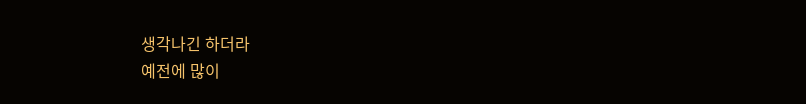생각나긴 하더라
예전에 많이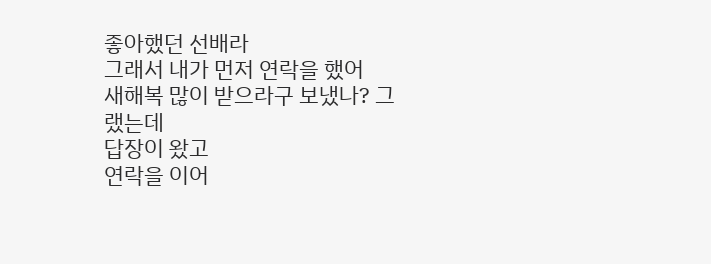좋아했던 선배라
그래서 내가 먼저 연락을 했어
새해복 많이 받으라구 보냈나? 그랬는데
답장이 왔고
연락을 이어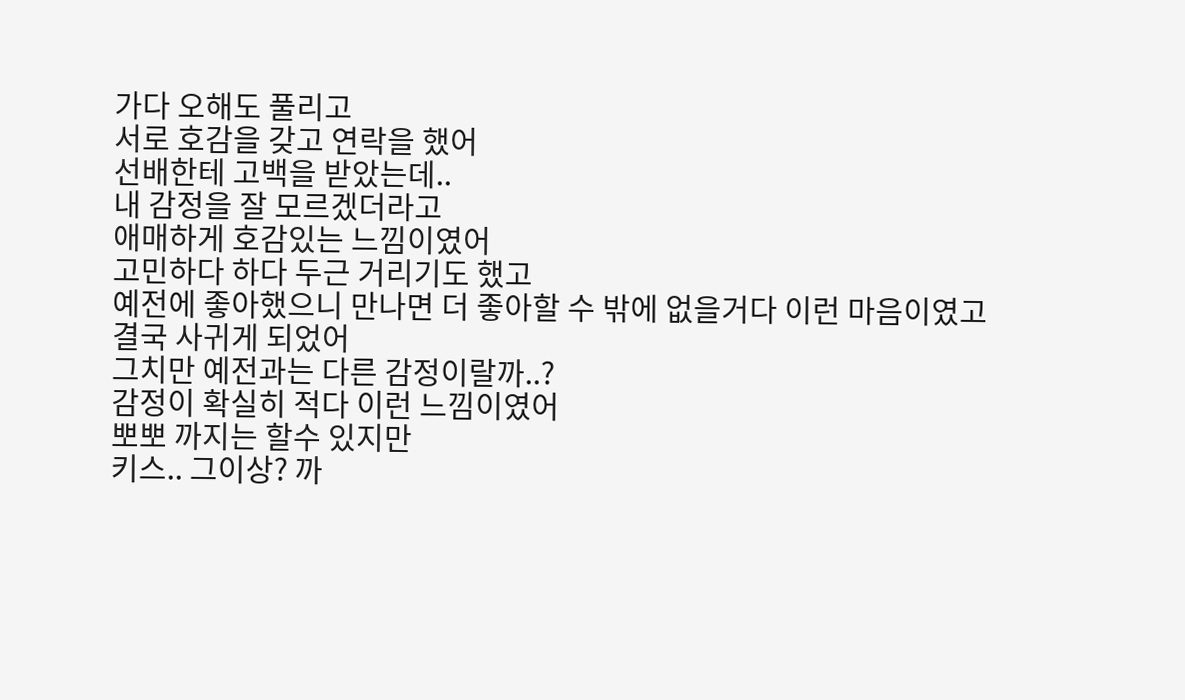가다 오해도 풀리고
서로 호감을 갖고 연락을 했어
선배한테 고백을 받았는데..
내 감정을 잘 모르겠더라고
애매하게 호감있는 느낌이였어
고민하다 하다 두근 거리기도 했고
예전에 좋아했으니 만나면 더 좋아할 수 밖에 없을거다 이런 마음이였고
결국 사귀게 되었어
그치만 예전과는 다른 감정이랄까..?
감정이 확실히 적다 이런 느낌이였어
뽀뽀 까지는 할수 있지만
키스.. 그이상? 까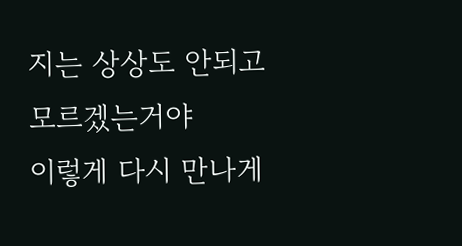지는 상상도 안되고
모르겠는거야
이렇게 다시 만나게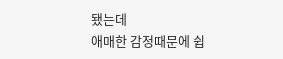됐는데
애매한 감정때문에 쉽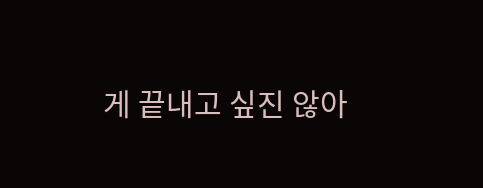게 끝내고 싶진 않아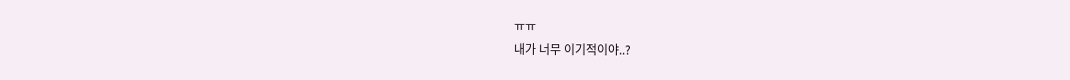ㅠㅠ
내가 너무 이기적이야..?